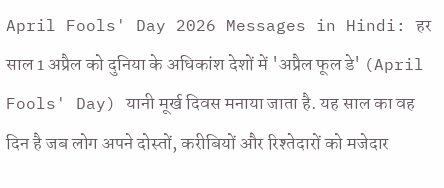April Fools' Day 2026 Messages in Hindi: हर साल 1 अप्रैल को दुनिया के अधिकांश देशों में 'अप्रैल फूल डे' (April Fools' Day) यानी मूर्ख दिवस मनाया जाता है. यह साल का वह दिन है जब लोग अपने दोस्तों, करीबियों और रिश्तेदारों को मजेदार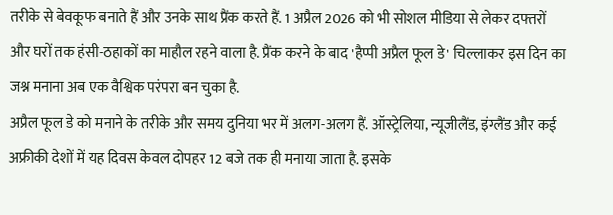तरीके से बेवकूफ बनाते हैं और उनके साथ प्रैंक करते हैं. 1 अप्रैल 2026 को भी सोशल मीडिया से लेकर दफ्तरों और घरों तक हंसी-ठहाकों का माहौल रहने वाला है. प्रैंक करने के बाद 'हैप्पी अप्रैल फूल डे' चिल्लाकर इस दिन का जश्न मनाना अब एक वैश्विक परंपरा बन चुका है.
अप्रैल फूल डे को मनाने के तरीके और समय दुनिया भर में अलग-अलग हैं. ऑस्ट्रेलिया, न्यूजीलैंड, इंग्लैंड और कई अफ्रीकी देशों में यह दिवस केवल दोपहर 12 बजे तक ही मनाया जाता है. इसके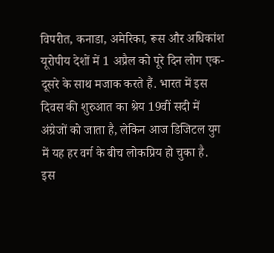विपरीत, कनाडा, अमेरिका, रूस और अधिकांश यूरोपीय देशों में 1 अप्रैल को पूरे दिन लोग एक-दूसरे के साथ मजाक करते हैं. भारत में इस दिवस की शुरुआत का श्रेय 19वीं सदी में अंग्रेजों को जाता है, लेकिन आज डिजिटल युग में यह हर वर्ग के बीच लोकप्रिय हो चुका है.
इस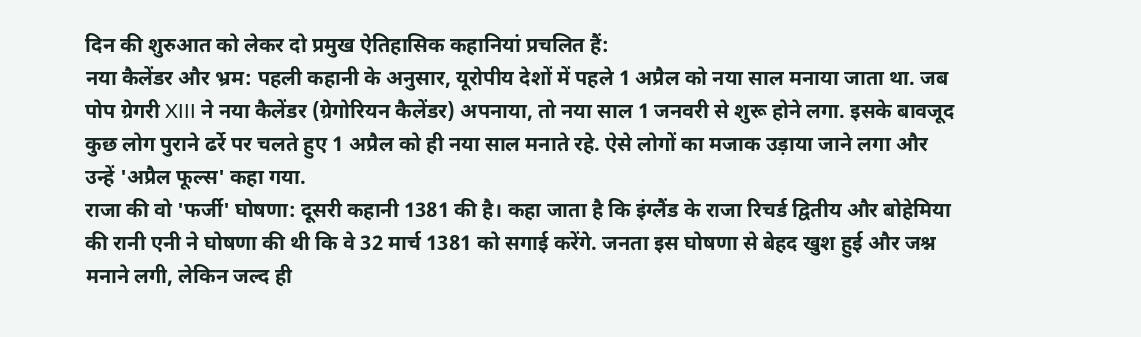दिन की शुरुआत को लेकर दो प्रमुख ऐतिहासिक कहानियां प्रचलित हैं:
नया कैलेंडर और भ्रम: पहली कहानी के अनुसार, यूरोपीय देशों में पहले 1 अप्रैल को नया साल मनाया जाता था. जब पोप ग्रेगरी XIII ने नया कैलेंडर (ग्रेगोरियन कैलेंडर) अपनाया, तो नया साल 1 जनवरी से शुरू होने लगा. इसके बावजूद कुछ लोग पुराने ढर्रे पर चलते हुए 1 अप्रैल को ही नया साल मनाते रहे. ऐसे लोगों का मजाक उड़ाया जाने लगा और उन्हें 'अप्रैल फूल्स' कहा गया.
राजा की वो 'फर्जी' घोषणा: दूसरी कहानी 1381 की है। कहा जाता है कि इंग्लैंड के राजा रिचर्ड द्वितीय और बोहेमिया की रानी एनी ने घोषणा की थी कि वे 32 मार्च 1381 को सगाई करेंगे. जनता इस घोषणा से बेहद खुश हुई और जश्न मनाने लगी, लेकिन जल्द ही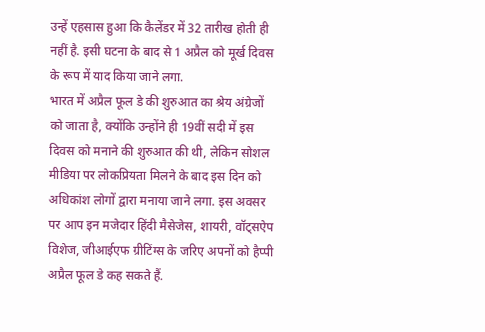उन्हें एहसास हुआ कि कैलेंडर में 32 तारीख होती ही नहीं है. इसी घटना के बाद से 1 अप्रैल को मूर्ख दिवस के रूप में याद किया जाने लगा.
भारत में अप्रैल फूल डे की शुरुआत का श्रेय अंग्रेजों को जाता है, क्योंकि उन्होंने ही 19वीं सदी में इस दिवस को मनाने की शुरुआत की थी, लेकिन सोशल मीडिया पर लोकप्रियता मिलने के बाद इस दिन को अधिकांश लोगों द्वारा मनाया जाने लगा. इस अवसर पर आप इन मजेदार हिंदी मैसेजेस, शायरी, वॉट्सऐप विशेज, जीआईएफ ग्रीटिंग्स के जरिए अपनों को हैप्पी अप्रैल फूल डे कह सकते हैं.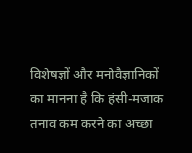विशेषज्ञों और मनोवैज्ञानिकों का मानना है कि हंसी-मजाक तनाव कम करने का अच्छा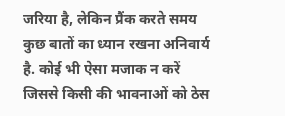जरिया है, लेकिन प्रैंक करते समय कुछ बातों का ध्यान रखना अनिवार्य है. कोई भी ऐसा मजाक न करें जिससे किसी की भावनाओं को ठेस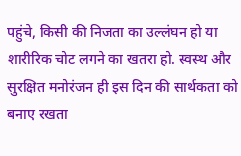पहुंचे, किसी की निजता का उल्लंघन हो या शारीरिक चोट लगने का खतरा हो. स्वस्थ और सुरक्षित मनोरंजन ही इस दिन की सार्थकता को बनाए रखता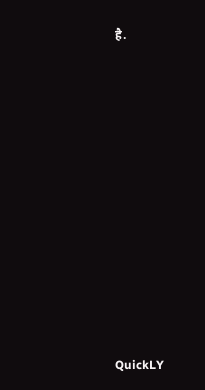है.












QuickLY